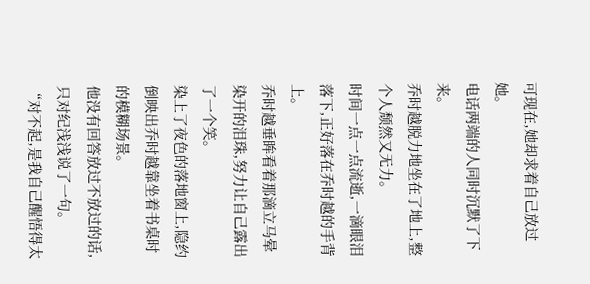可现在,她却求着自己放过她。
电话两端的人同时沉默了下来。
乔时越脱力地坐在了地上,整个人颓然又无力。
时间一点一点流逝,一滴眼泪落下,正好落在乔时越的手背上。
乔时越垂眸看着那滴立马晕染开的泪珠,努力让自己露出了一个笑。
染上了夜色的落地窗上,隐约倒映出乔时越靠坐着书桌时的模糊场景。
他没有回答放过不放过的话,只对纪浅浅说了一句。
“对不起,是我自己醒悟得太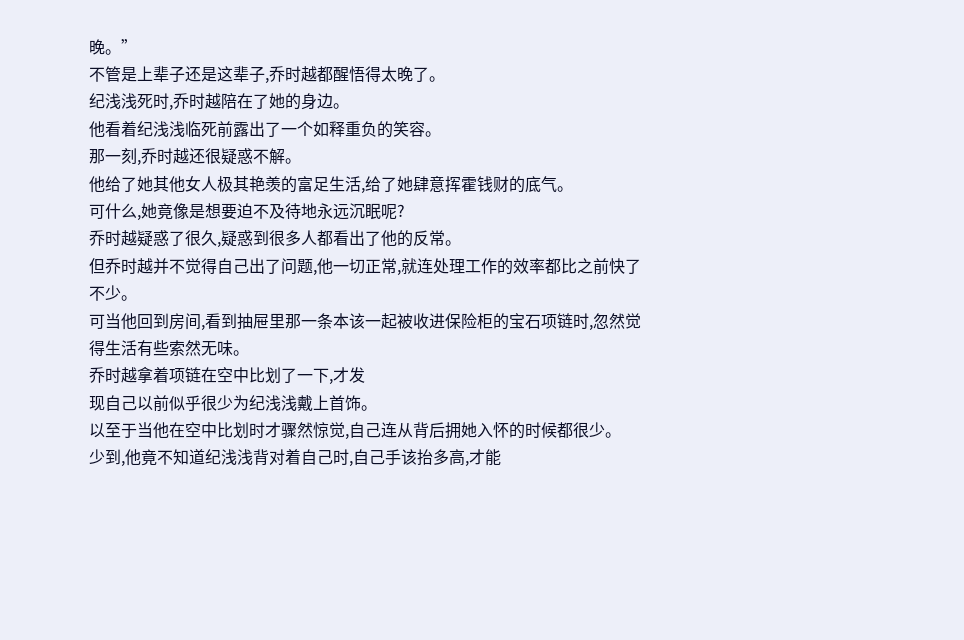晚。”
不管是上辈子还是这辈子,乔时越都醒悟得太晚了。
纪浅浅死时,乔时越陪在了她的身边。
他看着纪浅浅临死前露出了一个如释重负的笑容。
那一刻,乔时越还很疑惑不解。
他给了她其他女人极其艳羡的富足生活,给了她肆意挥霍钱财的底气。
可什么,她竟像是想要迫不及待地永远沉眠呢?
乔时越疑惑了很久,疑惑到很多人都看出了他的反常。
但乔时越并不觉得自己出了问题,他一切正常,就连处理工作的效率都比之前快了不少。
可当他回到房间,看到抽屉里那一条本该一起被收进保险柜的宝石项链时,忽然觉得生活有些索然无味。
乔时越拿着项链在空中比划了一下,才发
现自己以前似乎很少为纪浅浅戴上首饰。
以至于当他在空中比划时才骤然惊觉,自己连从背后拥她入怀的时候都很少。
少到,他竟不知道纪浅浅背对着自己时,自己手该抬多高,才能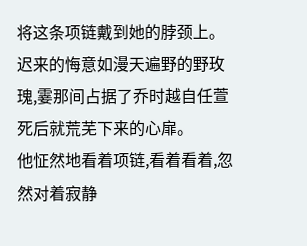将这条项链戴到她的脖颈上。
迟来的悔意如漫天遍野的野玫瑰,霎那间占据了乔时越自任萱死后就荒芜下来的心扉。
他怔然地看着项链,看着看着,忽然对着寂静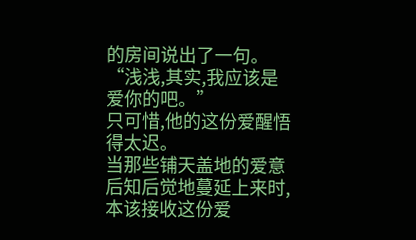的房间说出了一句。
“浅浅,其实,我应该是爱你的吧。”
只可惜,他的这份爱醒悟得太迟。
当那些铺天盖地的爱意后知后觉地蔓延上来时,本该接收这份爱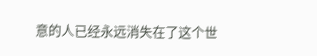意的人已经永远消失在了这个世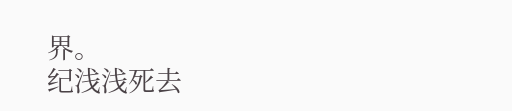界。
纪浅浅死去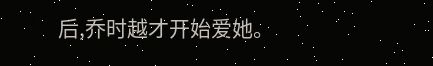后,乔时越才开始爱她。